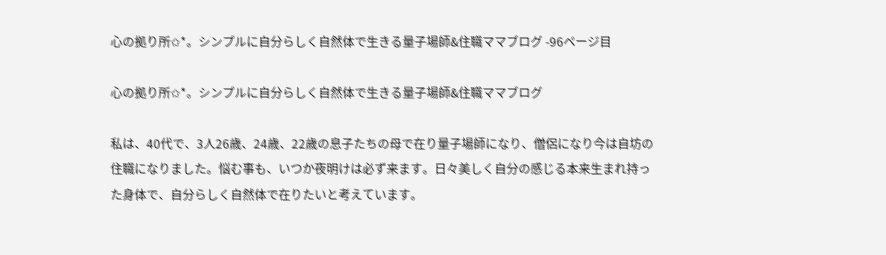心の拠り所✩*。シンプルに自分らしく自然体で生きる量子場師&住職ママブログ -96ページ目

心の拠り所✩*。シンプルに自分らしく自然体で生きる量子場師&住職ママブログ

私は、40代で、3人26歳、24歳、22歳の息子たちの母で在り量子場師になり、僧侶になり今は自坊の住職になりました。悩む事も、いつか夜明けは必ず来ます。日々美しく自分の感じる本来生まれ持った身体で、自分らしく自然体で在りたいと考えています。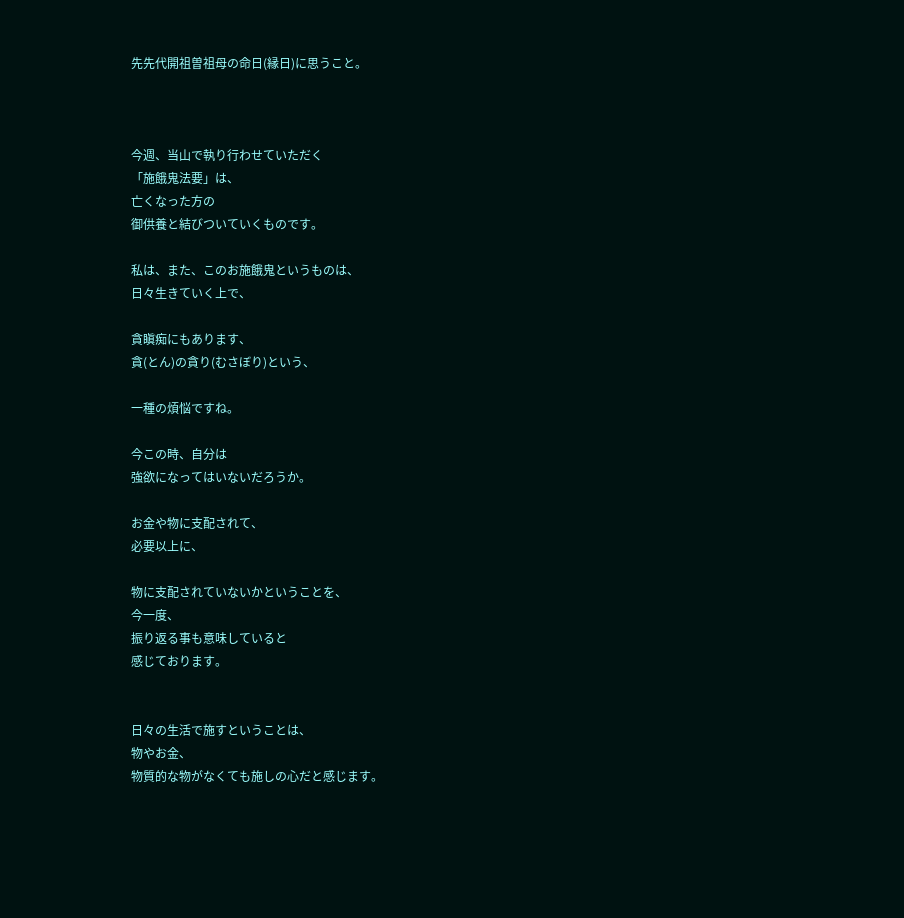先先代開祖曽祖母の命日(縁日)に思うこと。



今週、当山で執り行わせていただく
「施餓鬼法要」は、
亡くなった方の
御供養と結びついていくものです。

私は、また、このお施餓鬼というものは、
日々生きていく上で、

貪瞋痴にもあります、
貪(とん)の貪り(むさぼり)という、

一種の煩悩ですね。

今この時、自分は
強欲になってはいないだろうか。

お金や物に支配されて、
必要以上に、

物に支配されていないかということを、
今一度、
振り返る事も意味していると
感じております。


日々の生活で施すということは、
物やお金、
物質的な物がなくても施しの心だと感じます。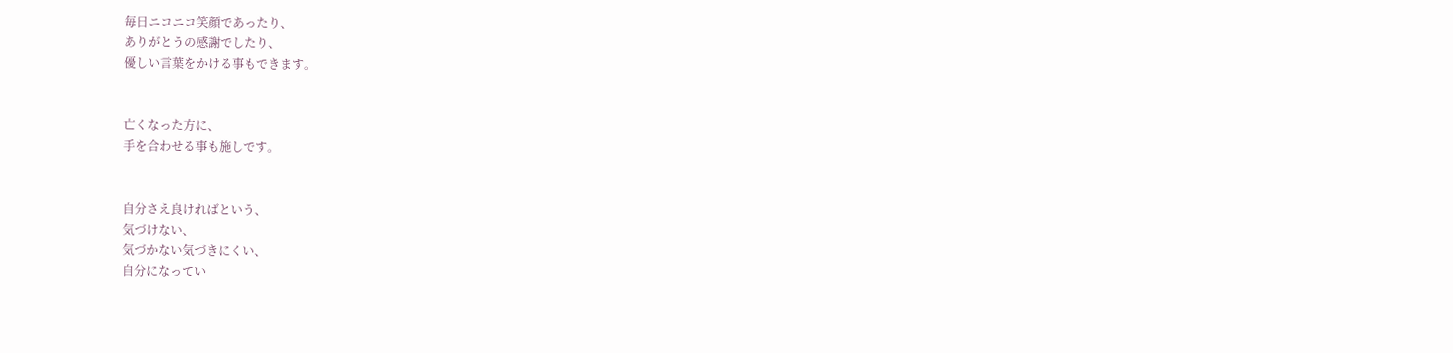毎日ニコニコ笑顔であったり、
ありがとうの感謝でしたり、
優しい言葉をかける事もできます。


亡くなった方に、
手を合わせる事も施しです。


自分さえ良ければという、
気づけない、
気づかない気づきにくい、
自分になってい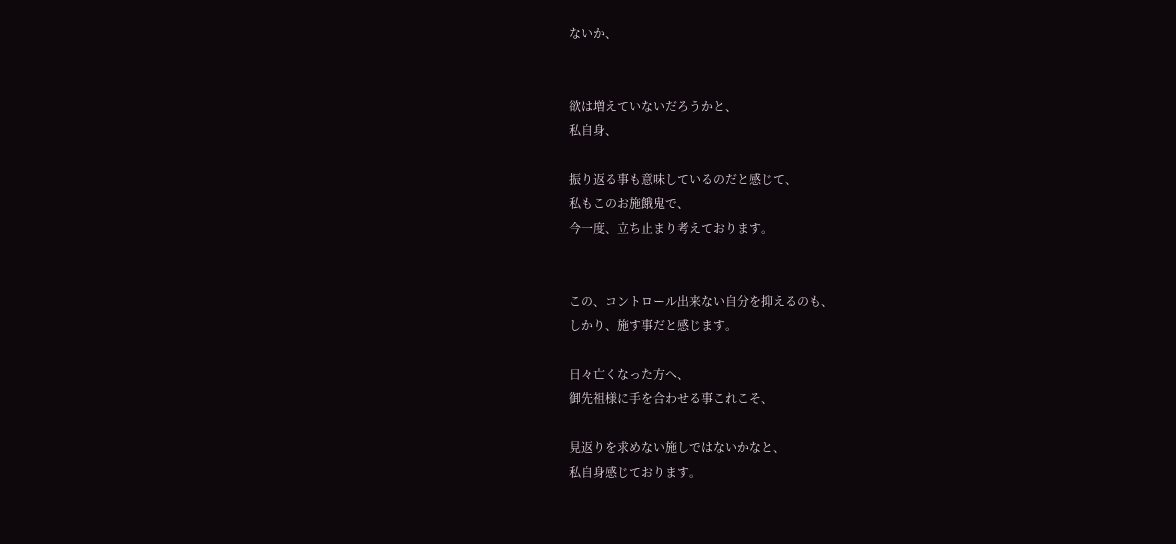ないか、


欲は増えていないだろうかと、
私自身、

振り返る事も意味しているのだと感じて、
私もこのお施餓鬼で、
今一度、立ち止まり考えております。


この、コントロール出来ない自分を抑えるのも、
しかり、施す事だと感じます。

日々亡くなった方へ、
御先祖様に手を合わせる事これこそ、

見返りを求めない施しではないかなと、
私自身感じております。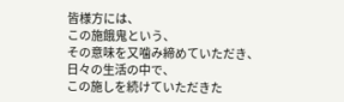皆様方には、
この施餓鬼という、
その意味を又噛み締めていただき、
日々の生活の中で、
この施しを続けていただきた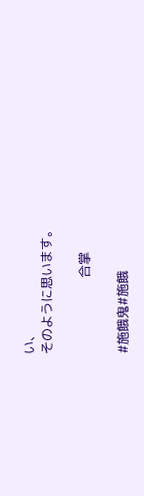い、
そのように思います。

                   合掌

#施餓鬼#施餓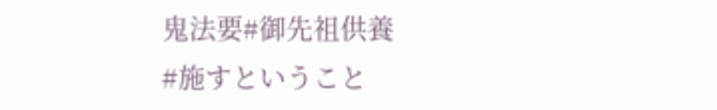鬼法要#御先祖供養
#施すということ